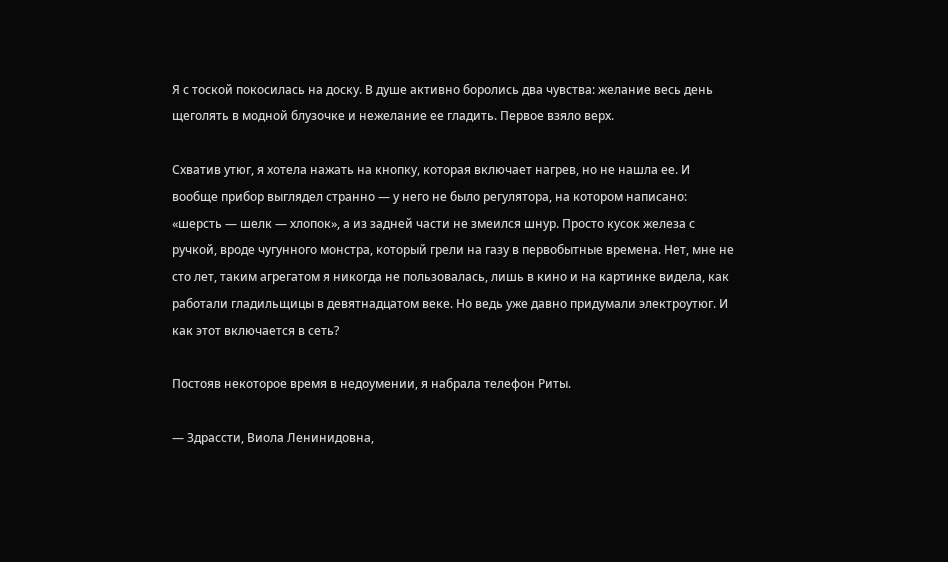Я с тоской покосилась на доску. В душе активно боролись два чувства: желание весь день щеголять в модной блузочке и нежелание ее гладить. Первое взяло верх.

Схватив утюг, я хотела нажать на кнопку, которая включает нагрев, но не нашла ее. И вообще прибор выглядел странно — у него не было регулятора, на котором написано: «шерсть — шелк — хлопок», а из задней части не змеился шнур. Просто кусок железа с ручкой, вроде чугунного монстра, который грели на газу в первобытные времена. Нет, мне не сто лет, таким агрегатом я никогда не пользовалась, лишь в кино и на картинке видела, как работали гладильщицы в девятнадцатом веке. Но ведь уже давно придумали электроутюг. И как этот включается в сеть?

Постояв некоторое время в недоумении, я набрала телефон Риты.

— Здрассти, Виола Ленинидовна,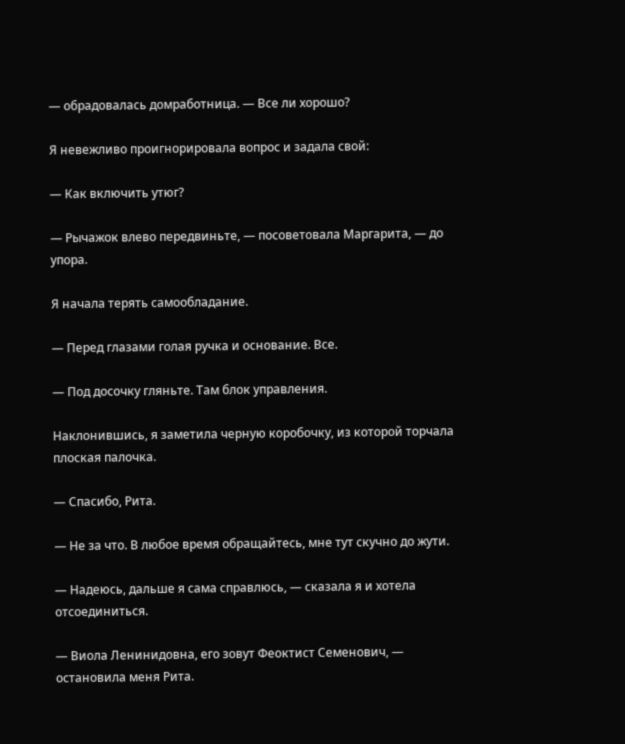— обрадовалась домработница. — Все ли хорошо?

Я невежливо проигнорировала вопрос и задала свой:

— Как включить утюг?

— Рычажок влево передвиньте, — посоветовала Маргарита, — до упора.

Я начала терять самообладание.

— Перед глазами голая ручка и основание. Все.

— Под досочку гляньте. Там блок управления.

Наклонившись, я заметила черную коробочку, из которой торчала плоская палочка.

— Спасибо, Рита.

— Не за что. В любое время обращайтесь, мне тут скучно до жути.

— Надеюсь, дальше я сама справлюсь, — сказала я и хотела отсоединиться.

— Виола Ленинидовна, его зовут Феоктист Семенович, — остановила меня Рита.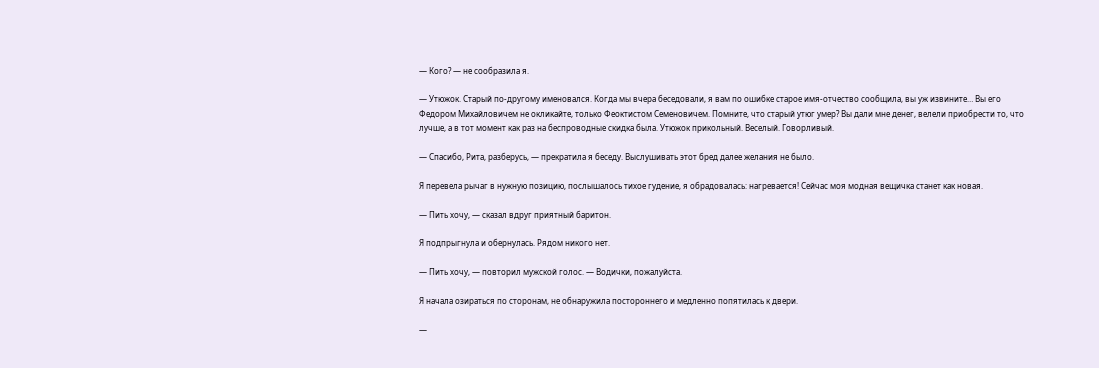— Кого? — не сообразила я.

— Утюжок. Старый по-другому именовался. Когда мы вчера беседовали, я вам по ошибке старое имя-отчество сообщила, вы уж извините… Вы его Федором Михайловичем не окликайте, только Феоктистом Семеновичем. Помните, что старый утюг умер? Вы дали мне денег, велели приобрести то, что лучше, а в тот момент как раз на беспроводные скидка была. Утюжок прикольный. Веселый. Говорливый.

— Спасибо, Рита, разберусь, — прекратила я беседу. Выслушивать этот бред далее желания не было.

Я перевела рычаг в нужную позицию, послышалось тихое гудение, я обрадовалась: нагревается! Сейчас моя модная вещичка станет как новая.

— Пить хочу, — сказал вдруг приятный баритон.

Я подпрыгнула и обернулась. Рядом никого нет.

— Пить хочу, — повторил мужской голос. — Водички, пожалуйста.

Я начала озираться по сторонам, не обнаружила постороннего и медленно попятилась к двери.

—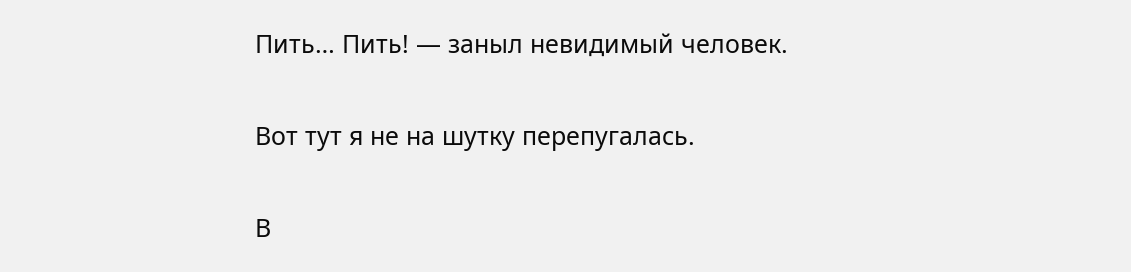Пить… Пить! — заныл невидимый человек.

Вот тут я не на шутку перепугалась.

В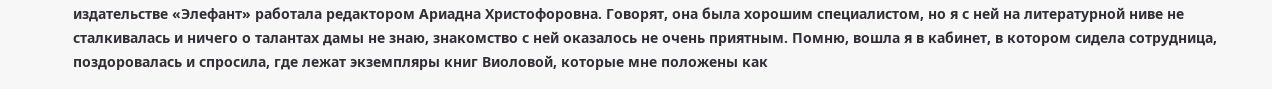издательстве «Элефант» работала редактором Ариадна Христофоровна. Говорят, она была хорошим специалистом, но я с ней на литературной ниве не сталкивалась и ничего о талантах дамы не знаю, знакомство с ней оказалось не очень приятным. Помню, вошла я в кабинет, в котором сидела сотрудница, поздоровалась и спросила, где лежат экземпляры книг Виоловой, которые мне положены как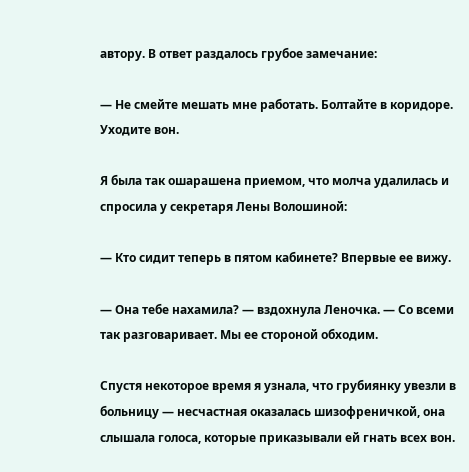автору. В ответ раздалось грубое замечание:

— Не смейте мешать мне работать. Болтайте в коридоре. Уходите вон.

Я была так ошарашена приемом, что молча удалилась и спросила у секретаря Лены Волошиной:

— Кто сидит теперь в пятом кабинете? Впервые ее вижу.

— Она тебе нахамила? — вздохнула Леночка. — Со всеми так разговаривает. Мы ее стороной обходим.

Спустя некоторое время я узнала, что грубиянку увезли в больницу — несчастная оказалась шизофреничкой, она слышала голоса, которые приказывали ей гнать всех вон.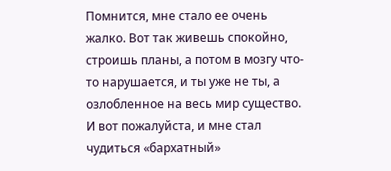Помнится, мне стало ее очень жалко. Вот так живешь спокойно, строишь планы, а потом в мозгу что-то нарушается, и ты уже не ты, а озлобленное на весь мир существо. И вот пожалуйста, и мне стал чудиться «бархатный»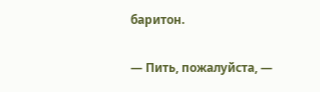баритон.

— Пить, пожалуйста, —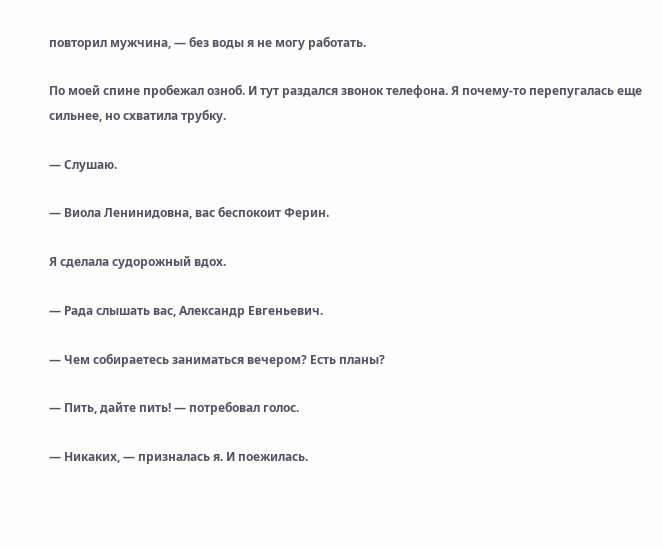повторил мужчина, — без воды я не могу работать.

По моей спине пробежал озноб. И тут раздался звонок телефона. Я почему-то перепугалась еще сильнее, но схватила трубку.

— Слушаю.

— Виола Ленинидовна, вас беспокоит Ферин.

Я сделала судорожный вдох.

— Рада слышать вас, Александр Евгеньевич.

— Чем собираетесь заниматься вечером? Есть планы?

— Пить, дайте пить! — потребовал голос.

— Никаких, — призналась я. И поежилась.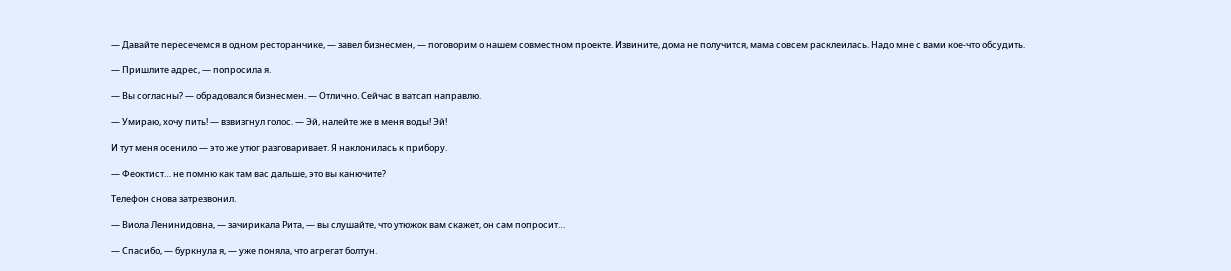— Давайте пересечемся в одном ресторанчике, — завел бизнесмен, — поговорим о нашем совместном проекте. Извините, дома не получится, мама совсем расклеилась. Надо мне с вами кое-что обсудить.

— Пришлите адрес, — попросила я.

— Вы согласны? — обрадовался бизнесмен. — Отлично. Сейчас в ватсап направлю.

— Умираю, хочу пить! — взвизгнул голос. — Эй, налейте же в меня воды! Эй!

И тут меня осенило — это же утюг разговаривает. Я наклонилась к прибору.

— Феоктист… не помню как там вас дальше, это вы канючите?

Телефон снова затрезвонил.

— Виола Ленинидовна, — зачирикала Рита, — вы слушайте, что утюжок вам скажет, он сам попросит…

— Спасибо, — буркнула я, — уже поняла, что агрегат болтун.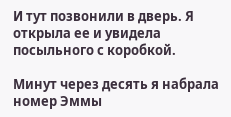И тут позвонили в дверь. Я открыла ее и увидела посыльного с коробкой.

Минут через десять я набрала номер Эммы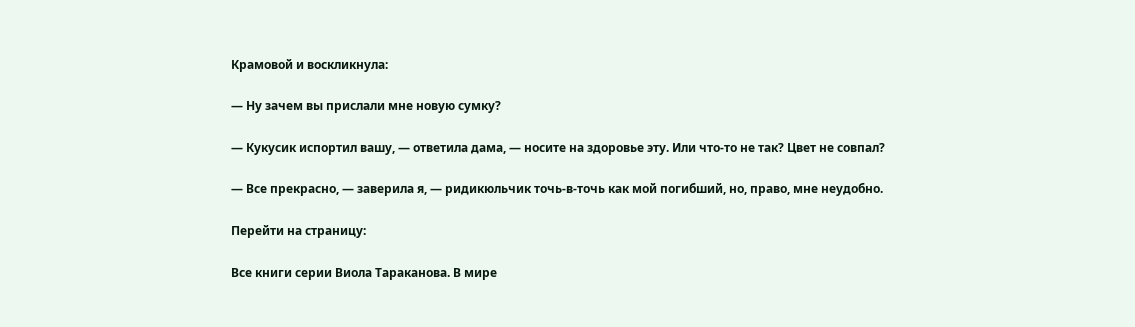Крамовой и воскликнула:

— Ну зачем вы прислали мне новую сумку?

— Кукусик испортил вашу, — ответила дама, — носите на здоровье эту. Или что-то не так? Цвет не совпал?

— Все прекрасно, — заверила я, — ридикюльчик точь-в-точь как мой погибший, но, право, мне неудобно.

Перейти на страницу:

Все книги серии Виола Тараканова. В мире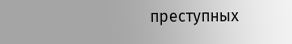преступных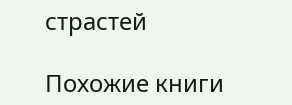страстей

Похожие книги